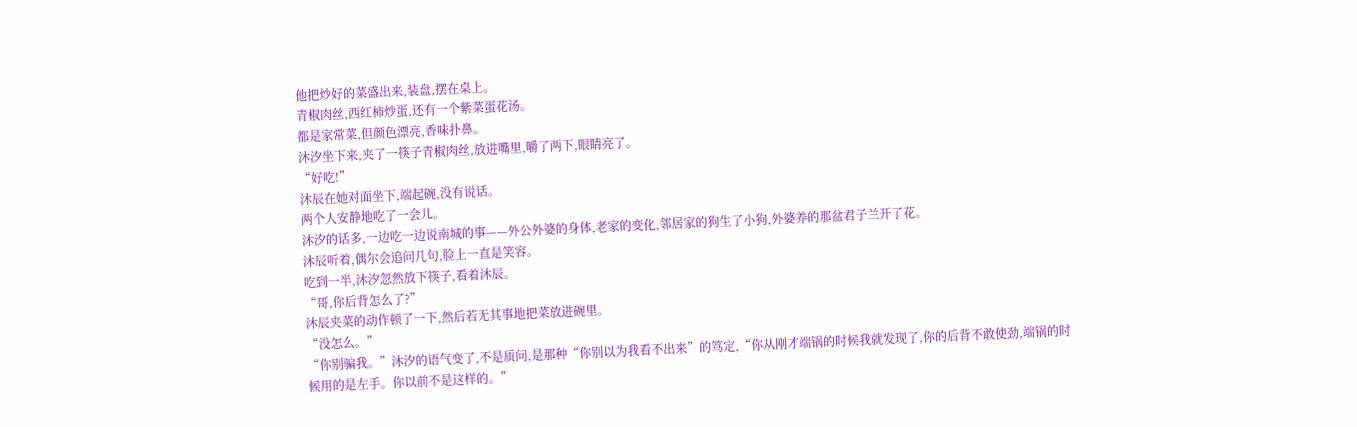他把炒好的菜盛出来,装盘,摆在桌上。
青椒肉丝,西红柿炒蛋,还有一个紫菜蛋花汤。
都是家常菜,但颜色漂亮,香味扑鼻。
沐汐坐下来,夹了一筷子青椒肉丝,放进嘴里,嚼了两下,眼睛亮了。
“好吃!”
沐辰在她对面坐下,端起碗,没有说话。
两个人安静地吃了一会儿。
沐汐的话多,一边吃一边说南城的事——外公外婆的身体,老家的变化,邻居家的狗生了小狗,外婆养的那盆君子兰开了花。
沐辰听着,偶尔会追问几句,脸上一直是笑容。
吃到一半,沐汐忽然放下筷子,看着沐辰。
“哥,你后背怎么了?”
沐辰夹菜的动作顿了一下,然后若无其事地把菜放进碗里。
“没怎么。”
“你别骗我。”沐汐的语气变了,不是质问,是那种“你别以为我看不出来”的笃定,“你从刚才端锅的时候我就发现了,你的后背不敢使劲,端锅的时候用的是左手。你以前不是这样的。”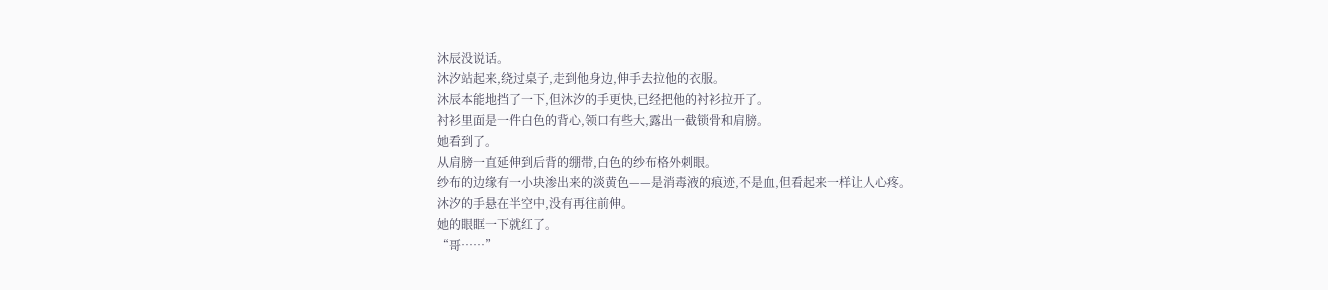沐辰没说话。
沐汐站起来,绕过桌子,走到他身边,伸手去拉他的衣服。
沐辰本能地挡了一下,但沐汐的手更快,已经把他的衬衫拉开了。
衬衫里面是一件白色的背心,领口有些大,露出一截锁骨和肩膀。
她看到了。
从肩膀一直延伸到后背的绷带,白色的纱布格外刺眼。
纱布的边缘有一小块渗出来的淡黄色——是消毒液的痕迹,不是血,但看起来一样让人心疼。
沐汐的手悬在半空中,没有再往前伸。
她的眼眶一下就红了。
“哥……”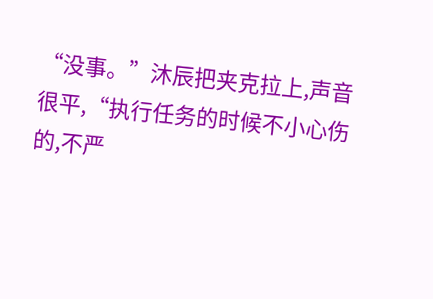“没事。”沐辰把夹克拉上,声音很平,“执行任务的时候不小心伤的,不严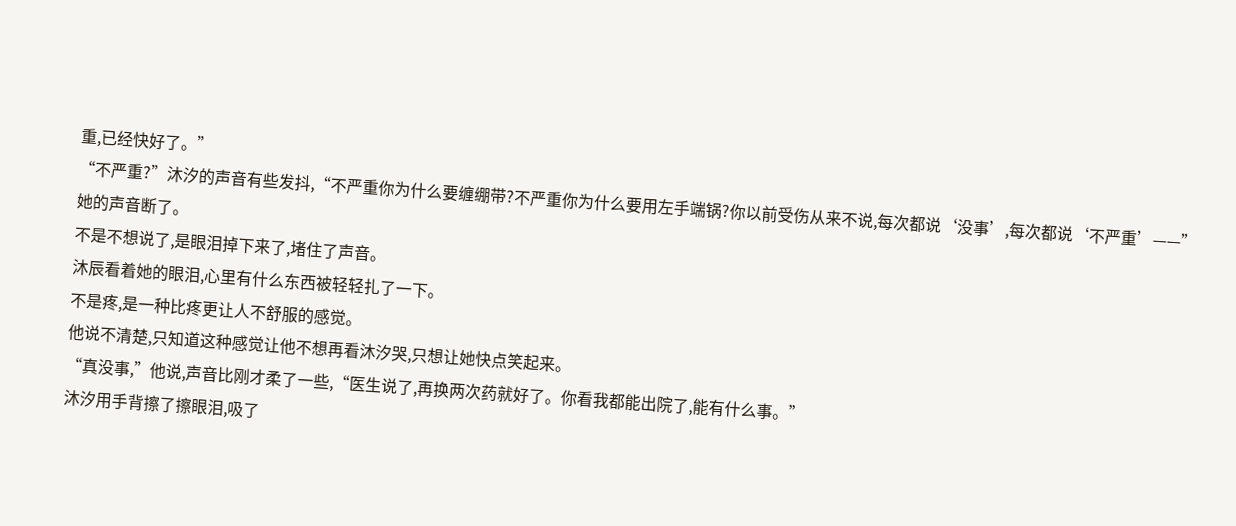重,已经快好了。”
“不严重?”沐汐的声音有些发抖,“不严重你为什么要缠绷带?不严重你为什么要用左手端锅?你以前受伤从来不说,每次都说‘没事’,每次都说‘不严重’——”
她的声音断了。
不是不想说了,是眼泪掉下来了,堵住了声音。
沐辰看着她的眼泪,心里有什么东西被轻轻扎了一下。
不是疼,是一种比疼更让人不舒服的感觉。
他说不清楚,只知道这种感觉让他不想再看沐汐哭,只想让她快点笑起来。
“真没事,”他说,声音比刚才柔了一些,“医生说了,再换两次药就好了。你看我都能出院了,能有什么事。”
沐汐用手背擦了擦眼泪,吸了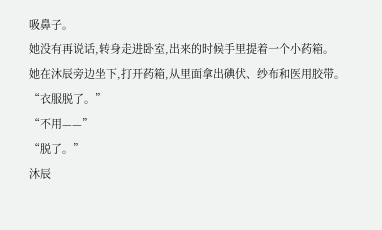吸鼻子。
她没有再说话,转身走进卧室,出来的时候手里提着一个小药箱。
她在沐辰旁边坐下,打开药箱,从里面拿出碘伏、纱布和医用胶带。
“衣服脱了。”
“不用——”
“脱了。”
沐辰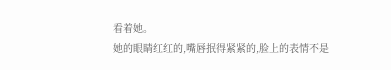看着她。
她的眼睛红红的,嘴唇抿得紧紧的,脸上的表情不是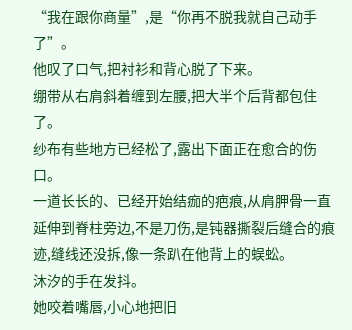“我在跟你商量”,是“你再不脱我就自己动手了”。
他叹了口气,把衬衫和背心脱了下来。
绷带从右肩斜着缠到左腰,把大半个后背都包住了。
纱布有些地方已经松了,露出下面正在愈合的伤口。
一道长长的、已经开始结痂的疤痕,从肩胛骨一直延伸到脊柱旁边,不是刀伤,是钝器撕裂后缝合的痕迹,缝线还没拆,像一条趴在他背上的蜈蚣。
沐汐的手在发抖。
她咬着嘴唇,小心地把旧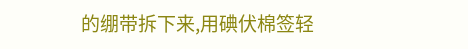的绷带拆下来,用碘伏棉签轻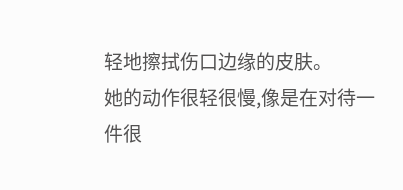轻地擦拭伤口边缘的皮肤。
她的动作很轻很慢,像是在对待一件很